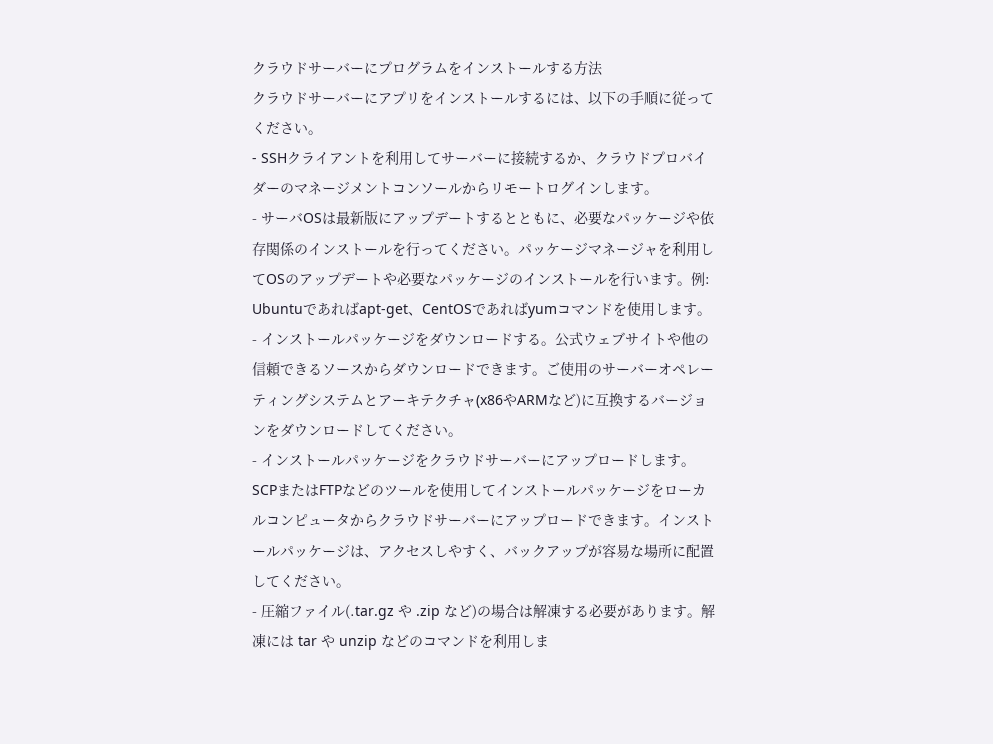クラウドサーバーにプログラムをインストールする方法
クラウドサーバーにアプリをインストールするには、以下の手順に従ってください。
- SSHクライアントを利用してサーバーに接続するか、クラウドプロバイダーのマネージメントコンソールからリモートログインします。
- サーバOSは最新版にアップデートするとともに、必要なパッケージや依存関係のインストールを行ってください。パッケージマネージャを利用してOSのアップデートや必要なパッケージのインストールを行います。例: Ubuntuであればapt-get、CentOSであればyumコマンドを使用します。
- インストールパッケージをダウンロードする。公式ウェブサイトや他の信頼できるソースからダウンロードできます。ご使用のサーバーオペレーティングシステムとアーキテクチャ(x86やARMなど)に互換するバージョンをダウンロードしてください。
- インストールパッケージをクラウドサーバーにアップロードします。SCPまたはFTPなどのツールを使用してインストールパッケージをローカルコンピュータからクラウドサーバーにアップロードできます。インストールパッケージは、アクセスしやすく、バックアップが容易な場所に配置してください。
- 圧縮ファイル(.tar.gz や .zip など)の場合は解凍する必要があります。解凍には tar や unzip などのコマンドを利用しま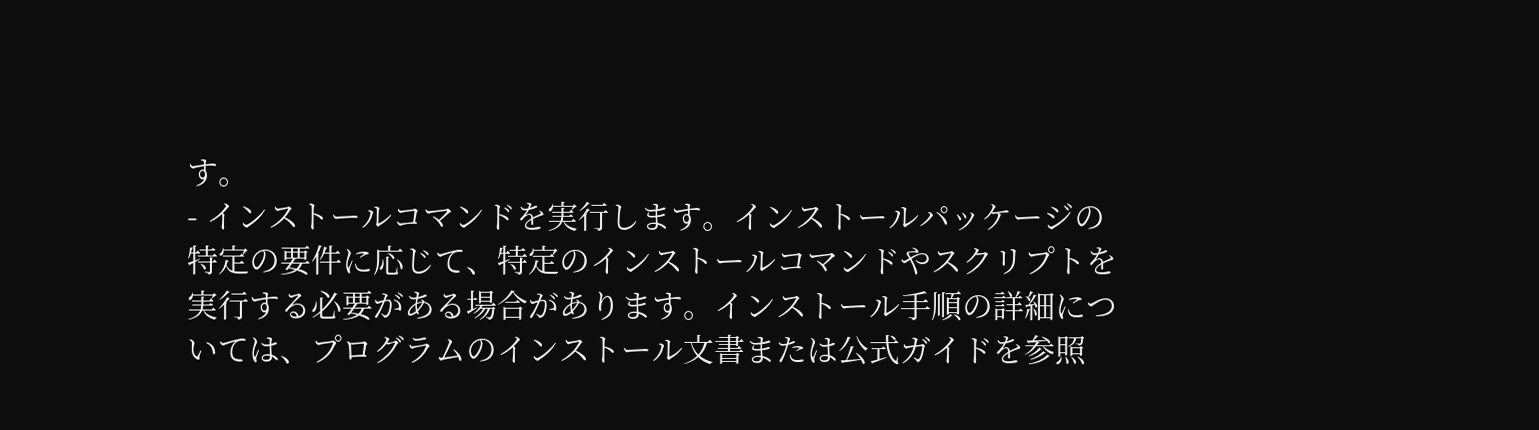す。
- インストールコマンドを実行します。インストールパッケージの特定の要件に応じて、特定のインストールコマンドやスクリプトを実行する必要がある場合があります。インストール手順の詳細については、プログラムのインストール文書または公式ガイドを参照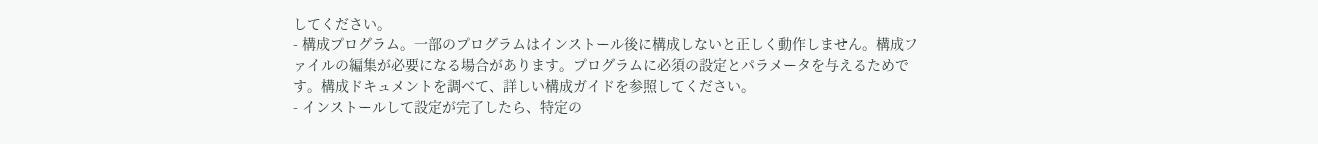してください。
- 構成プログラム。一部のプログラムはインストール後に構成しないと正しく動作しません。構成ファイルの編集が必要になる場合があります。プログラムに必須の設定とパラメータを与えるためです。構成ドキュメントを調べて、詳しい構成ガイドを参照してください。
- インストールして設定が完了したら、特定の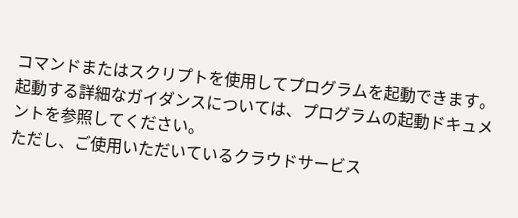コマンドまたはスクリプトを使用してプログラムを起動できます。起動する詳細なガイダンスについては、プログラムの起動ドキュメントを参照してください。
ただし、ご使用いただいているクラウドサービス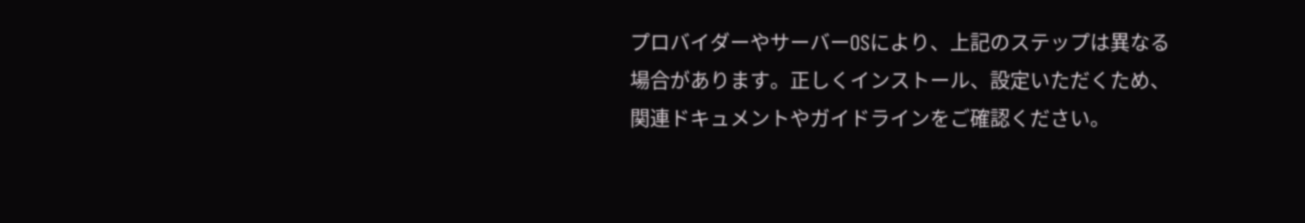プロバイダーやサーバーOSにより、上記のステップは異なる場合があります。正しくインストール、設定いただくため、関連ドキュメントやガイドラインをご確認ください。